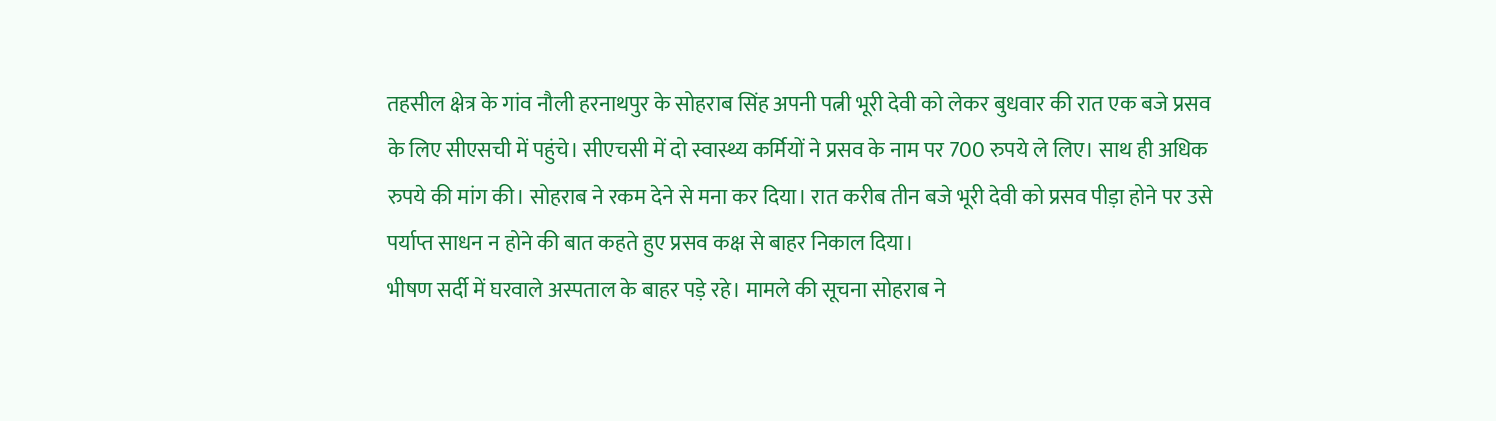तहसील क्षेत्र के गांव नौली हरनाथपुर के सोहराब सिंह अपनी पत्नी भूरी देवी को लेकर बुधवार की रात एक बजे प्रसव के लिए सीएसची में पहुंचे। सीएचसी में दो स्वास्थ्य कर्मियों ने प्रसव के नाम पर 700 रुपये ले लिए। साथ ही अधिक रुपये की मांग की। सोहराब ने रकम देने से मना कर दिया। रात करीब तीन बजे भूरी देवी को प्रसव पीड़ा होने पर उसे पर्याप्त साधन न होने की बात कहते हुए प्रसव कक्ष से बाहर निकाल दिया।
भीषण सर्दी में घरवाले अस्पताल के बाहर पड़े रहे। मामले की सूचना सोहराब ने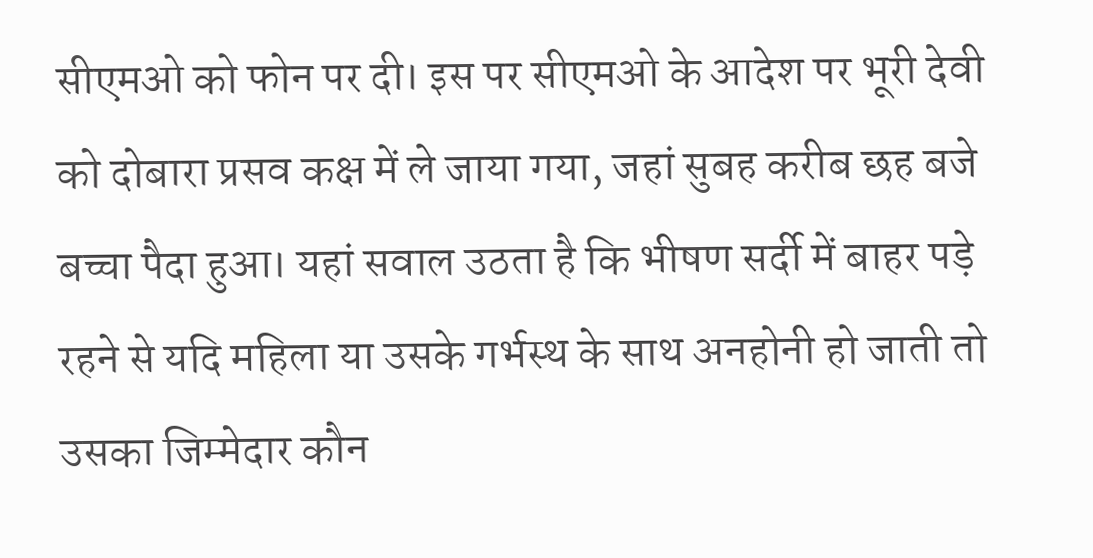सीएमओ को फोन पर दी। इस पर सीएमओ के आदेश पर भूरी देवी को दोबारा प्रसव कक्ष में ले जाया गया, जहां सुबह करीब छह बजे बच्चा पैदा हुआ। यहां सवाल उठता है कि भीषण सर्दी में बाहर पड़े रहने से यदि महिला या उसके गर्भस्थ के साथ अनहोनी हो जाती तो उसका जिम्मेदार कौन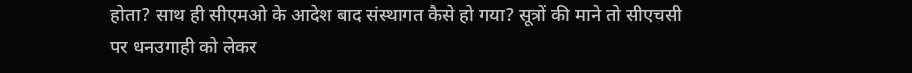होता? साथ ही सीएमओ के आदेश बाद संस्थागत कैसे हो गया? सूत्रों की माने तो सीएचसी पर धनउगाही को लेकर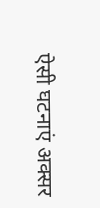ऐसी घटनाएं अक्सर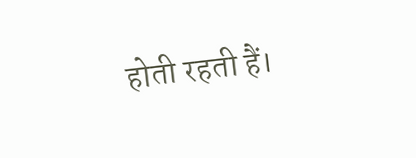होती रहती हैं।